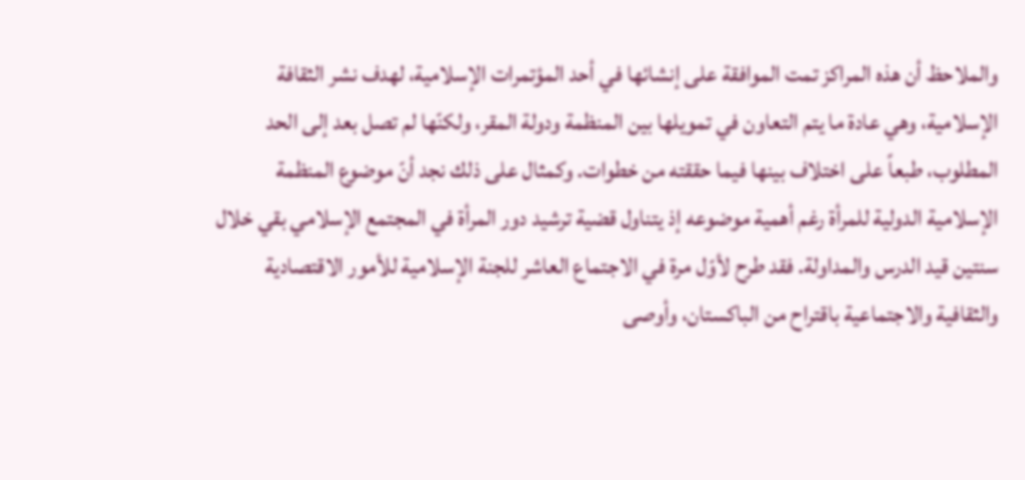والملاحظ أن هذه المراكز تمت الموافقة على إنشائها في أحد المؤتمرات الإسلامية، لهدف نشر الثقافة الإسلامية، وهي عادة ما يتم التعاون في تمويلها بين المنظمة ودولة المقر، ولكنّها لم تصل بعد إلى الحد المطلوب، طبعاً على اختلاف بينها فيما حققته من خطوات. وكمثال على ذلك نجد أنّ موضوع المنظمة الإسلامية الدولية للمرأة رغم أهمية موضوعه إذ يتناول قضية ترشيد دور المرأة في المجتمع الإسلامي بقي خلال سنتين قيد الدرس والمداولة. فقد طرح لأوّل مرة في الاجتماع العاشر للجنة الإسلامية للأمور الاقتصادية والثقافية والاجتماعية باقتراح من الباكستان، وأوصى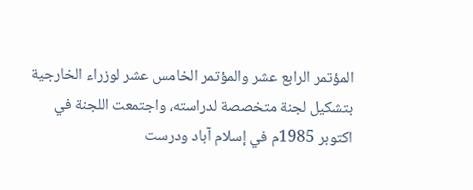المؤتمر الرابع عشر والمؤتمر الخامس عشر لوزراء الخارجية بتشكيل لجنة متخصصة لدراسته، واجتمعت اللجنة في اكتوبر 1985م في إسلام آباد ودرست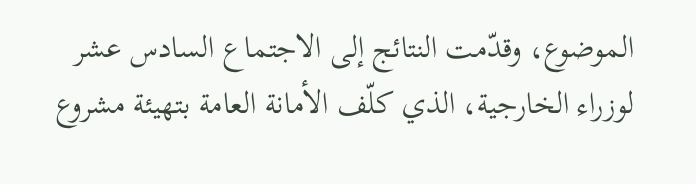الموضوع، وقدّمت النتائج إلى الاجتماع السادس عشر لوزراء الخارجية، الذي كلّف الأمانة العامة بتهيئة مشروع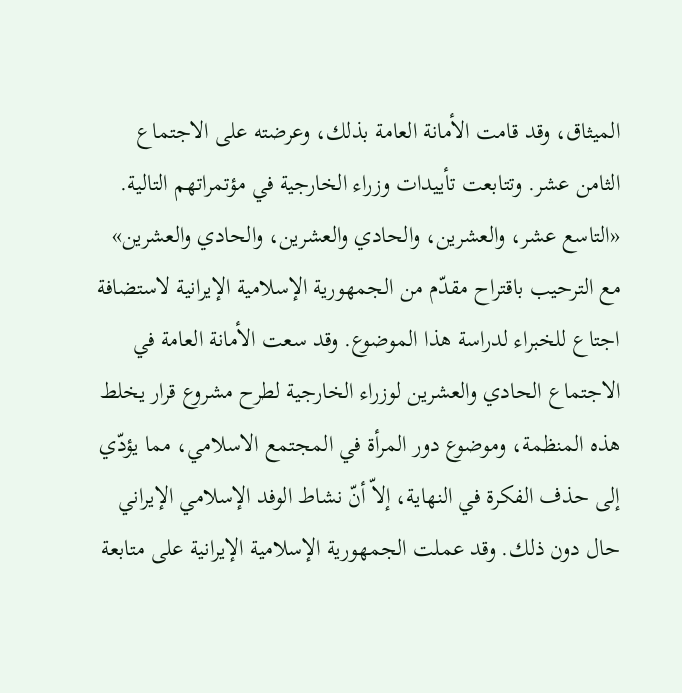الميثاق، وقد قامت الأمانة العامة بذلك، وعرضته على الاجتماع الثامن عشر. وتتابعت تأييدات وزراء الخارجية في مؤتمراتهم التالية. «التاسع عشر، والعشرين، والحادي والعشرين، والحادي والعشرين» مع الترحيب باقتراح مقدّم من الجمهورية الإسلامية الإيرانية لاستضافة اجتاع للخبراء لدراسة هذا الموضوع. وقد سعت الأمانة العامة في الاجتماع الحادي والعشرين لوزراء الخارجية لطرح مشروع قرار يخلط هذه المنظمة، وموضوع دور المرأة في المجتمع الاسلامي، مما يؤدّي إلى حذف الفكرة في النهاية، إلاّ أنّ نشاط الوفد الإسلامي الإيراني حال دون ذلك. وقد عملت الجمهورية الإسلامية الإيرانية على متابعة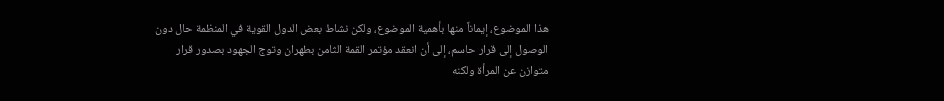هذا الموضوع، إيماناً منها بأهمية الموضوع، ولكن نشاط بعض الدول القوية في المنظمة حال دون الوصول إلى قرار حاسم، إلى أن انعقد مؤتمر القمة الثامن بطهران وتوج الجهود بصدور قرار متوازن عن المرأة ولكنه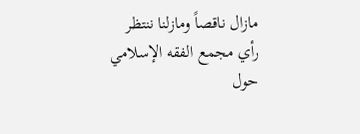مازال ناقصاً ومازلنا ننتظر رأي مجمع الفقه الإسلامي حول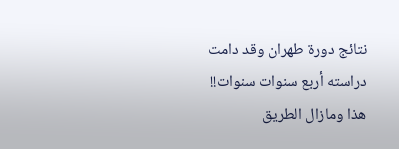نتائج دورة طهران وقد دامت دراسته أربع سنوات سنوات!! هذا ومازال الطريق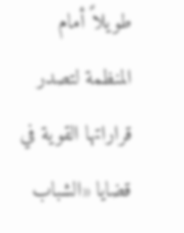طويلاً أمام المنظمة لتصدر قراراتها القوية في قضايا «الشباب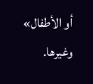أو الأطفال» وغيرها.